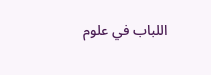اللباب في علوم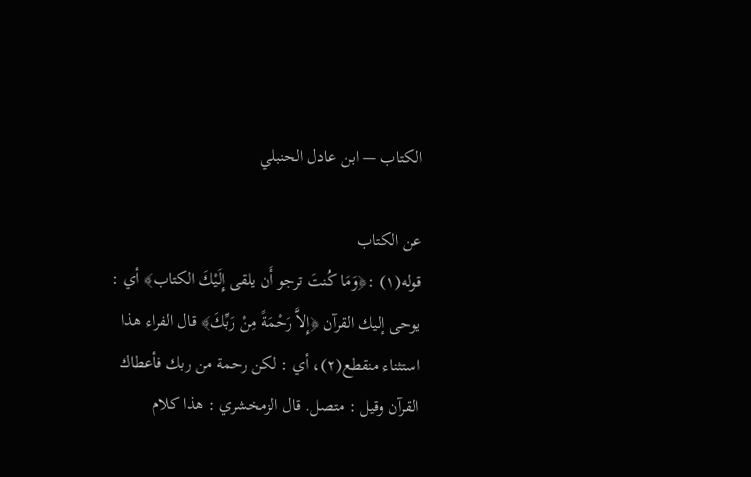الكتاب — ابن عادل الحنبلي

عن الكتاب
قوله(١) :﴿وَمَا كُنتَ ترجو أَن يلقى إِلَيْكَ الكتاب﴾ أي : يوحى إليك القرآن ﴿إِلاَّ رَحْمَةً مِنْ رَبِّكَ﴾ قال الفراء هذا استثناء منقطع(٢)، أي : لكن رحمة من ربك فأعطاك القرآن وقيل : متصل. قال الزمخشري : هذا كلام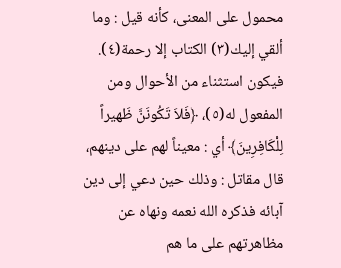محمول على المعنى، كأنه قيل : وما ألقي إليك(٣) الكتاب إلا رحمة(٤). فيكون استثناء من الأحوال ومن المفعول له(٥)، ﴿فَلاَ تَكُونَنَّ ظَهيراً لِلْكَافِرِينَ﴾ أي : معيناً لهم على دينهم، قال مقاتل : وذلك حين دعي إلى دين آبائه فذكره الله نعمه ونهاه عن مظاهرتهم على ما هم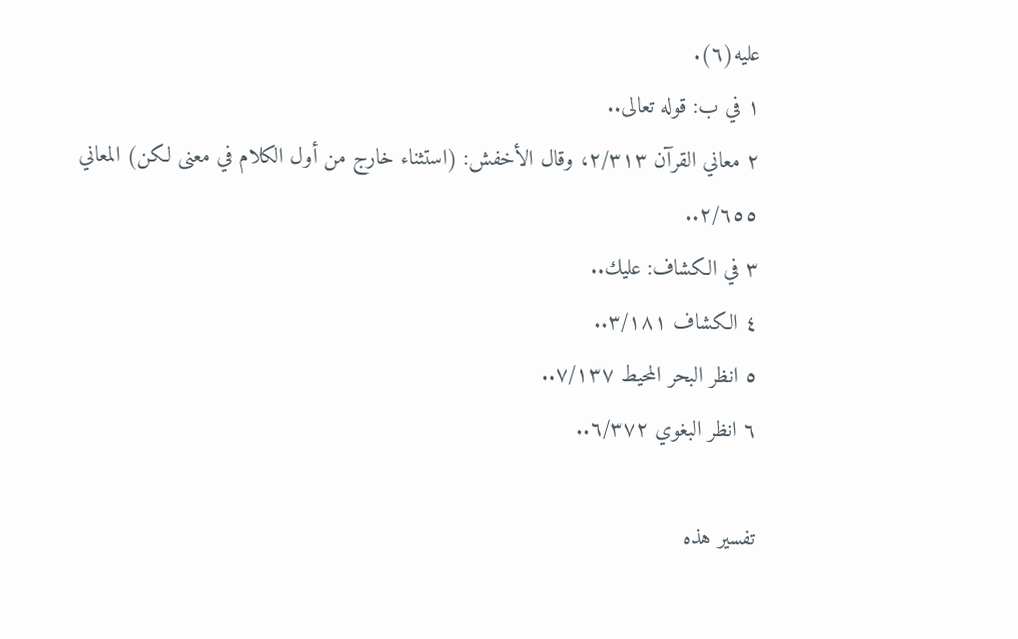عليه(٦).
١ في ب: قوله تعالى..
٢ معاني القرآن ٢/٣١٣، وقال الأخفش: (استثناء خارج من أول الكلام في معنى لكن) المعاني ٢/٦٥٥..
٣ في الكشاف: عليك..
٤ الكشاف ٣/١٨١..
٥ انظر البحر المحيط ٧/١٣٧..
٦ انظر البغوي ٦/٣٧٢..

تفسير هذه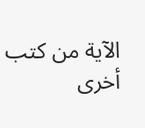الآية من كتب أخرى